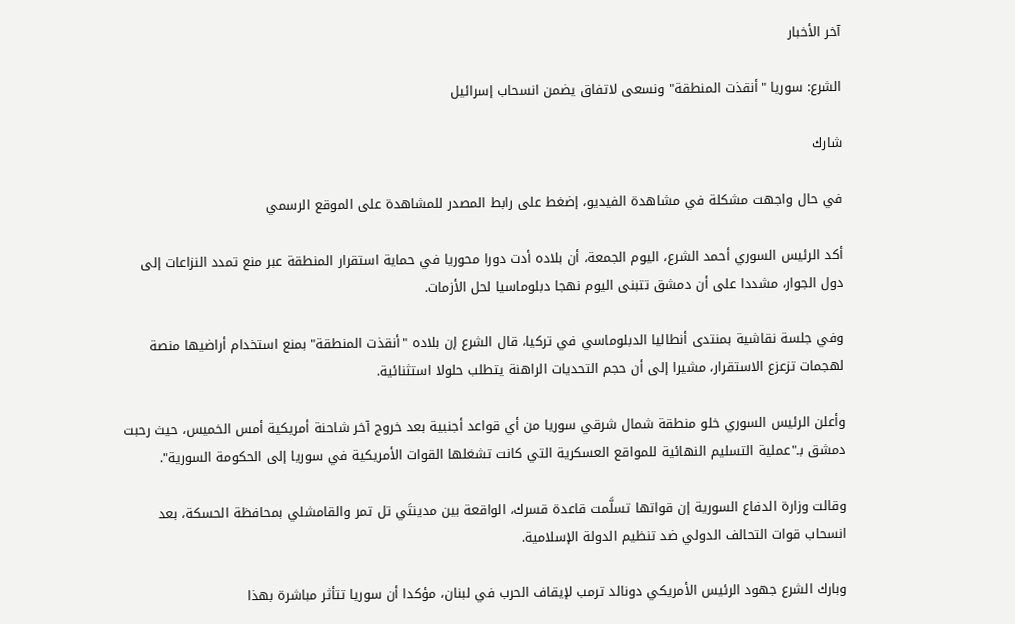آخر الأخبار

الشرع: سوريا "أنقذت المنطقة" ونسعى لاتفاق يضمن انسحاب إسرائيل

شارك

في حال واجهت مشكلة في مشاهدة الفيديو، إضغط على رابط المصدر للمشاهدة على الموقع الرسمي

أكد الرئيس السوري أحمد الشرع، اليوم الجمعة، أن بلاده أدت دورا محوريا في حماية استقرار المنطقة عبر منع تمدد النزاعات إلى دول الجوار، مشددا على أن دمشق تتبنى اليوم نهجا دبلوماسيا لحل الأزمات.

وفي جلسة نقاشية بمنتدى أنطاليا الدبلوماسي في تركيا، قال الشرع إن بلاده "أنقذت المنطقة" بمنع استخدام أراضيها منصة لهجمات تزعزع الاستقرار، مشيرا إلى أن حجم التحديات الراهنة يتطلب حلولا استثنائية.

وأعلن الرئيس السوري خلو منطقة شمال شرقي سوريا من أي قواعد أجنبية بعد خروج آخر شاحنة أمريكية أمس الخميس، حيث رحبت دمشق بـ"عملية التسليم النهائية للمواقع العسكرية التي كانت تشغلها القوات الأمريكية في سوريا إلى الحكومة السورية".

وقالت وزارة الدفاع السورية إن قواتها تسلَّمت قاعدة قسرك، الواقعة بين مدينتَي تل تمر والقامشلي بمحافظة الحسكة، بعد انسحاب قوات التحالف الدولي ضد تنظيم الدولة الإسلامية.

وبارك الشرع جهود الرئيس الأمريكي دونالد ترمب لإيقاف الحرب في لبنان، مؤكدا أن سوريا تتأثر مباشرة بهذا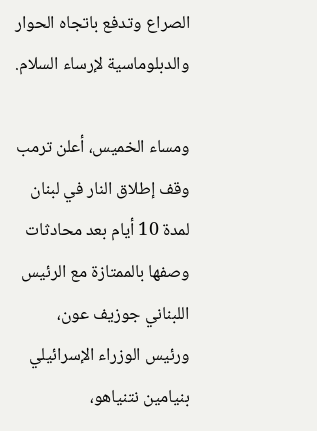الصراع وتدفع باتجاه الحوار والدبلوماسية لإرساء السلام.

ومساء الخميس، أعلن ترمب وقف إطلاق النار في لبنان لمدة 10 أيام بعد محادثات وصفها بالممتازة مع الرئيس اللبناني جوزيف عون، ورئيس الوزراء الإسرائيلي بنيامين نتنياهو،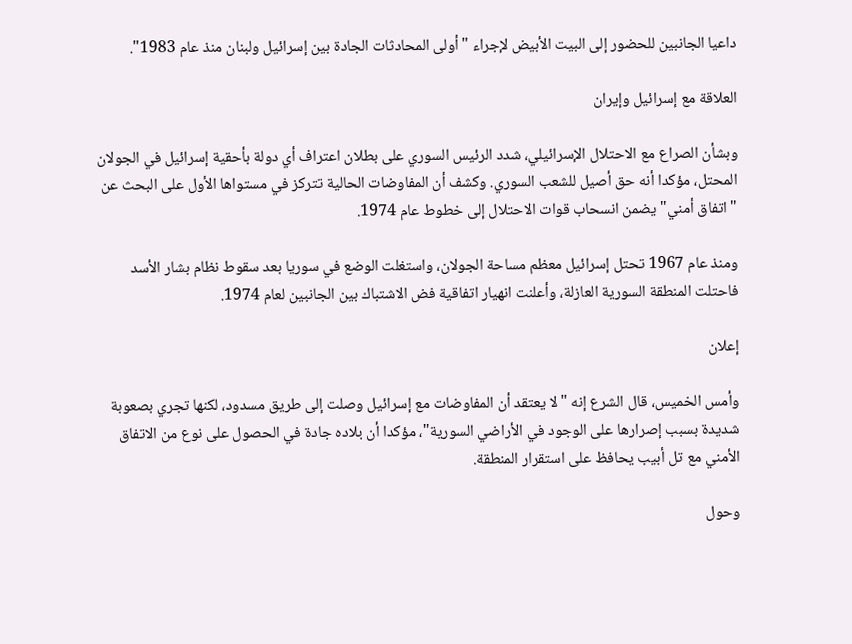داعيا الجانبين للحضور إلى البيت الأبيض لإجراء "أولى المحادثات الجادة بين إسرائيل ولبنان منذ عام 1983".

العلاقة مع إسرائيل وإيران

وبشأن الصراع مع الاحتلال الإسرائيلي، شدد الرئيس السوري على بطلان اعتراف أي دولة بأحقية إسرائيل في الجولان المحتل، مؤكدا أنه حق أصيل للشعب السوري. وكشف أن المفاوضات الحالية تتركز في مستواها الأول على البحث عن "اتفاق أمني" يضمن انسحاب قوات الاحتلال إلى خطوط عام 1974.

ومنذ عام 1967 تحتل إسرائيل معظم مساحة الجولان، واستغلت الوضع في سوريا بعد سقوط نظام بشار الأسد فاحتلت المنطقة السورية العازلة، وأعلنت انهيار اتفاقية فض الاشتباك بين الجانبين لعام 1974.

إعلان

وأمس الخميس، قال الشرع إنه "لا يعتقد أن المفاوضات مع إسرائيل وصلت إلى طريق مسدود، لكنها تجري بصعوبة شديدة بسبب إصرارها على الوجود في الأراضي السورية"، مؤكدا أن بلاده جادة في الحصول على نوع من الاتفاق الأمني مع تل أبيب يحافظ على استقرار المنطقة.

وحول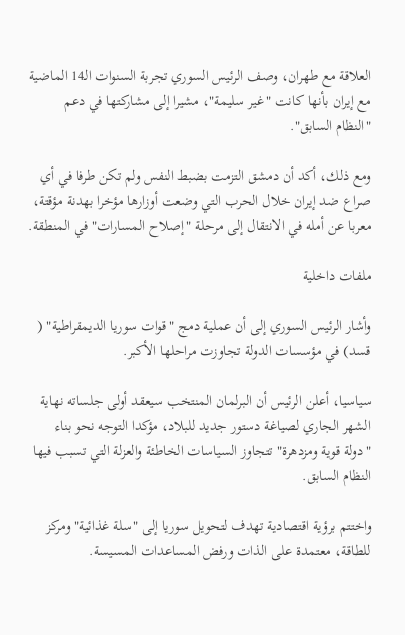العلاقة مع طهران، وصف الرئيس السوري تجربة السنوات الـ14 الماضية مع إيران بأنها كانت "غير سليمة"، مشيرا إلى مشاركتها في دعم "النظام السابق".

ومع ذلك، أكد أن دمشق التزمت بضبط النفس ولم تكن طرفا في أي صراع ضد إيران خلال الحرب التي وضعت أوزارها مؤخرا بهدنة مؤقتة، معربا عن أمله في الانتقال إلى مرحلة "إصلاح المسارات" في المنطقة.

ملفات داخلية

وأشار الرئيس السوري إلى أن عملية دمج "قوات سوريا الديمقراطية" ( قسد) في مؤسسات الدولة تجاوزت مراحلها الأكبر.

سياسيا، أعلن الرئيس أن البرلمان المنتخب سيعقد أولى جلساته نهاية الشهر الجاري لصياغة دستور جديد للبلاد، مؤكدا التوجه نحو بناء "دولة قوية ومزدهرة" تتجاوز السياسات الخاطئة والعزلة التي تسبب فيها النظام السابق.

واختتم برؤية اقتصادية تهدف لتحويل سوريا إلى "سلة غذائية" ومركز للطاقة، معتمدة على الذات ورفض المساعدات المسيسة.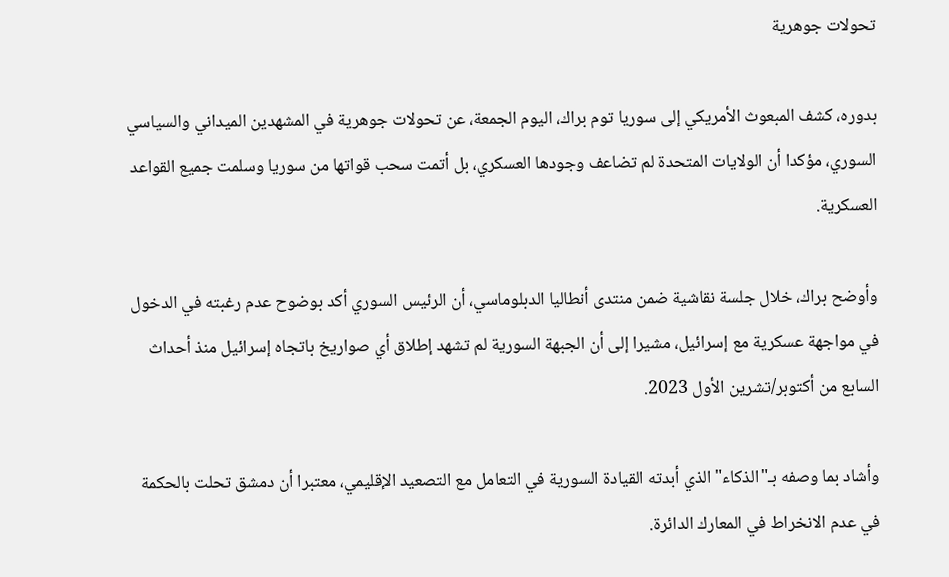تحولات جوهرية

بدوره، كشف المبعوث الأمريكي إلى سوريا توم براك، اليوم الجمعة، عن تحولات جوهرية في المشهدين الميداني والسياسي السوري، مؤكدا أن الولايات المتحدة لم تضاعف وجودها العسكري، بل أتمت سحب قواتها من سوريا وسلمت جميع القواعد العسكرية.

وأوضح براك، خلال جلسة نقاشية ضمن منتدى أنطاليا الدبلوماسي، أن الرئيس السوري أكد بوضوح عدم رغبته في الدخول في مواجهة عسكرية مع إسرائيل، مشيرا إلى أن الجبهة السورية لم تشهد إطلاق أي صواريخ باتجاه إسرائيل منذ أحداث السابع من أكتوبر/تشرين الأول 2023.

وأشاد بما وصفه بـ"الذكاء" الذي أبدته القيادة السورية في التعامل مع التصعيد الإقليمي، معتبرا أن دمشق تحلت بالحكمة في عدم الانخراط في المعارك الدائرة.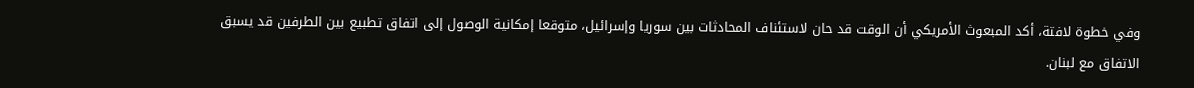وفي خطوة لافتة، أكد المبعوث الأمريكي أن الوقت قد حان لاستئناف المحادثات بين سوريا وإسرائيل، متوقعا إمكانية الوصول إلى اتفاق تطبيع بين الطرفين قد يسبق الاتفاق مع لبنان.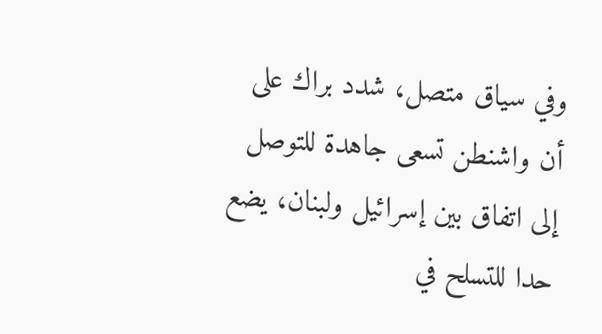وفي سياق متصل، شدد براك على أن واشنطن تسعى جاهدة للتوصل إلى اتفاق بين إسرائيل ولبنان، يضع حدا للتسلح في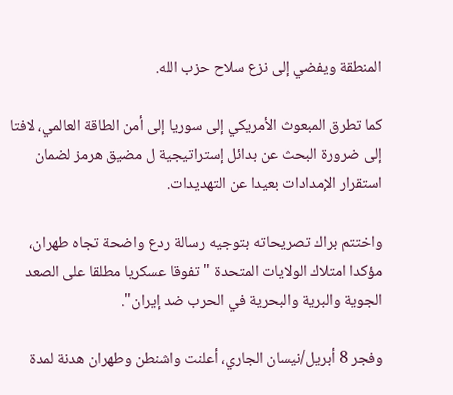المنطقة ويفضي إلى نزع سلاح حزب الله.

كما تطرق المبعوث الأمريكي إلى سوريا إلى أمن الطاقة العالمي، لافتا إلى ضرورة البحث عن بدائل إستراتيجية ل مضيق هرمز لضمان استقرار الإمدادات بعيدا عن التهديدات.

واختتم براك تصريحاته بتوجيه رسالة ردع واضحة تجاه طهران، مؤكدا امتلاك الولايات المتحدة "تفوقا عسكريا مطلقا على الصعد الجوية والبرية والبحرية في الحرب ضد إيران".

وفجر 8 أبريل/نيسان الجاري، أعلنت واشنطن وطهران هدنة لمدة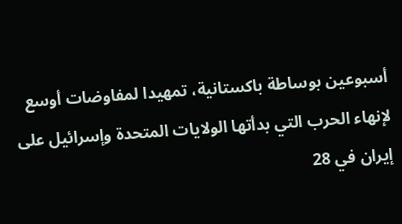أسبوعين بوساطة باكستانية، تمهيدا لمفاوضات أوسع لإنهاء الحرب التي بدأتها الولايات المتحدة وإسرائيل على إيران في 28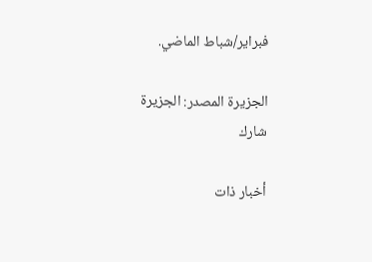فبراير/شباط الماضي.

الجزيرة المصدر: الجزيرة
شارك

أخبار ذات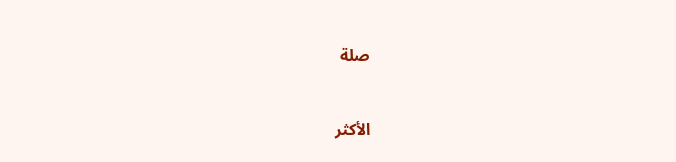صلة


الأكثر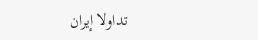تداولا إيران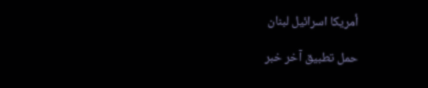أمريكا اسرائيل لبنان

حمل تطبيق آخر خبر